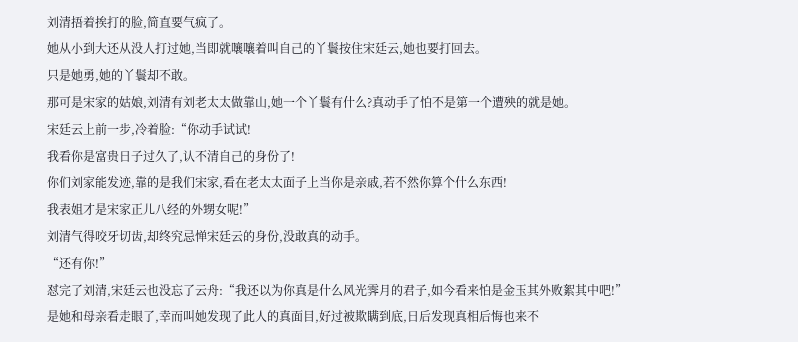刘清捂着挨打的脸,简直要气疯了。
她从小到大还从没人打过她,当即就嚷嚷着叫自己的丫鬟按住宋廷云,她也要打回去。
只是她勇,她的丫鬟却不敢。
那可是宋家的姑娘,刘清有刘老太太做靠山,她一个丫鬟有什么?真动手了怕不是第一个遭殃的就是她。
宋廷云上前一步,冷着脸:“你动手试试!
我看你是富贵日子过久了,认不清自己的身份了!
你们刘家能发迹,靠的是我们宋家,看在老太太面子上当你是亲戚,若不然你算个什么东西!
我表姐才是宋家正儿八经的外甥女呢!”
刘清气得咬牙切齿,却终究忌惮宋廷云的身份,没敢真的动手。
“还有你!”
怼完了刘清,宋廷云也没忘了云舟:“我还以为你真是什么风光霁月的君子,如今看来怕是金玉其外败絮其中吧!”
是她和母亲看走眼了,幸而叫她发现了此人的真面目,好过被欺瞒到底,日后发现真相后悔也来不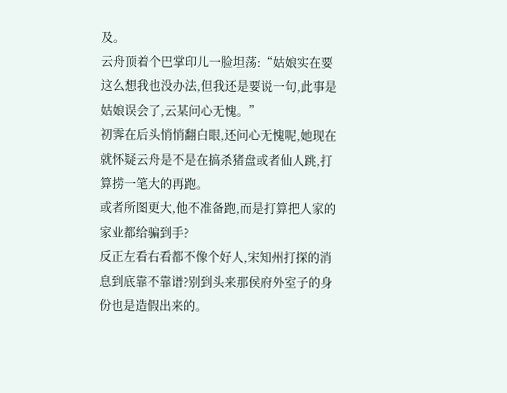及。
云舟顶着个巴掌印儿一脸坦荡:“姑娘实在要这么想我也没办法,但我还是要说一句,此事是姑娘误会了,云某问心无愧。”
初霁在后头悄悄翻白眼,还问心无愧呢,她现在就怀疑云舟是不是在搞杀猪盘或者仙人跳,打算捞一笔大的再跑。
或者所图更大,他不准备跑,而是打算把人家的家业都给骗到手?
反正左看右看都不像个好人,宋知州打探的消息到底靠不靠谱?别到头来那侯府外室子的身份也是造假出来的。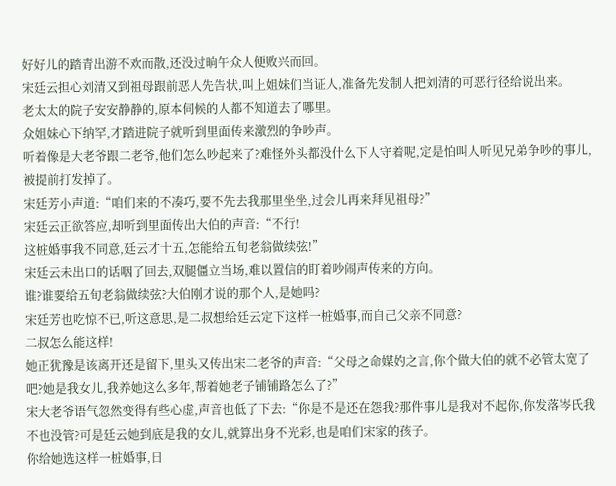好好儿的踏青出游不欢而散,还没过晌午众人便败兴而回。
宋廷云担心刘清又到祖母跟前恶人先告状,叫上姐妹们当证人,准备先发制人把刘清的可恶行径给说出来。
老太太的院子安安静静的,原本伺候的人都不知道去了哪里。
众姐妹心下纳罕,才踏进院子就听到里面传来激烈的争吵声。
听着像是大老爷跟二老爷,他们怎么吵起来了?难怪外头都没什么下人守着呢,定是怕叫人听见兄弟争吵的事儿,被提前打发掉了。
宋廷芳小声道:“咱们来的不凑巧,要不先去我那里坐坐,过会儿再来拜见祖母?”
宋廷云正欲答应,却听到里面传出大伯的声音:“不行!
这桩婚事我不同意,廷云才十五,怎能给五旬老翁做续弦!”
宋廷云未出口的话咽了回去,双腿僵立当场,难以置信的盯着吵闹声传来的方向。
谁?谁要给五旬老翁做续弦?大伯刚才说的那个人,是她吗?
宋廷芳也吃惊不已,听这意思,是二叔想给廷云定下这样一桩婚事,而自己父亲不同意?
二叔怎么能这样!
她正犹豫是该离开还是留下,里头又传出宋二老爷的声音:“父母之命媒妁之言,你个做大伯的就不必管太宽了吧?她是我女儿,我养她这么多年,帮着她老子铺铺路怎么了?”
宋大老爷语气忽然变得有些心虚,声音也低了下去:“你是不是还在怨我?那件事儿是我对不起你,你发落岑氏我不也没管?可是廷云她到底是我的女儿,就算出身不光彩,也是咱们宋家的孩子。
你给她选这样一桩婚事,日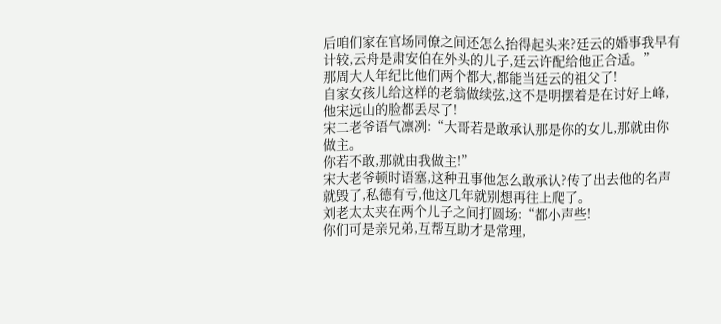后咱们家在官场同僚之间还怎么抬得起头来?廷云的婚事我早有计较,云舟是肃安伯在外头的儿子,廷云许配给他正合适。”
那周大人年纪比他们两个都大,都能当廷云的祖父了!
自家女孩儿给这样的老翁做续弦,这不是明摆着是在讨好上峰,他宋远山的脸都丢尽了!
宋二老爷语气凛冽:“大哥若是敢承认那是你的女儿,那就由你做主。
你若不敢,那就由我做主!”
宋大老爷顿时语塞,这种丑事他怎么敢承认?传了出去他的名声就毁了,私德有亏,他这几年就别想再往上爬了。
刘老太太夹在两个儿子之间打圆场:“都小声些!
你们可是亲兄弟,互帮互助才是常理,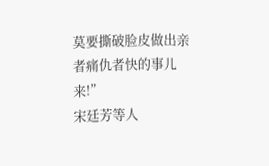莫要撕破脸皮做出亲者痛仇者快的事儿来!”
宋廷芳等人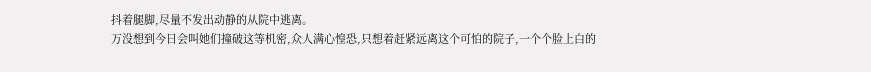抖着腿脚,尽量不发出动静的从院中逃离。
万没想到今日会叫她们撞破这等机密,众人满心惶恐,只想着赶紧远离这个可怕的院子,一个个脸上白的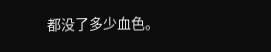都没了多少血色。